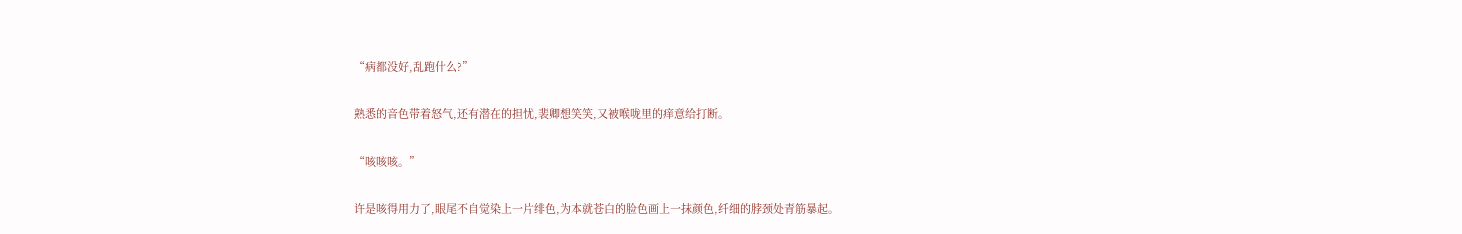“病都没好,乱跑什么?”

熟悉的音色带着怒气,还有潜在的担忧,裴卿想笑笑,又被喉咙里的痒意给打断。

“咳咳咳。”

许是咳得用力了,眼尾不自觉染上一片绯色,为本就苍白的脸色画上一抹颜色,纤细的脖颈处青筋暴起。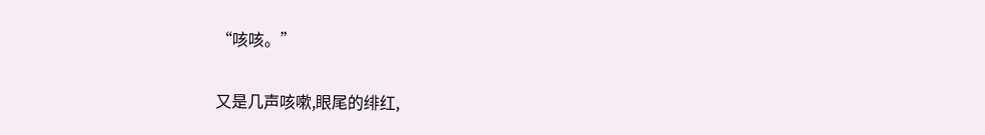“咳咳。”

又是几声咳嗽,眼尾的绯红,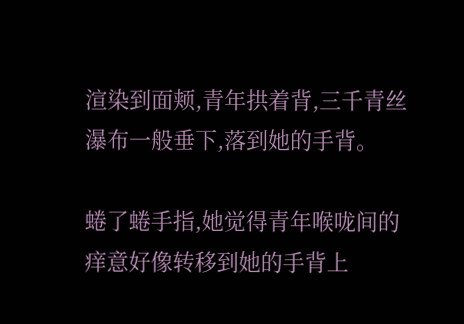渲染到面颊,青年拱着背,三千青丝瀑布一般垂下,落到她的手背。

蜷了蜷手指,她觉得青年喉咙间的痒意好像转移到她的手背上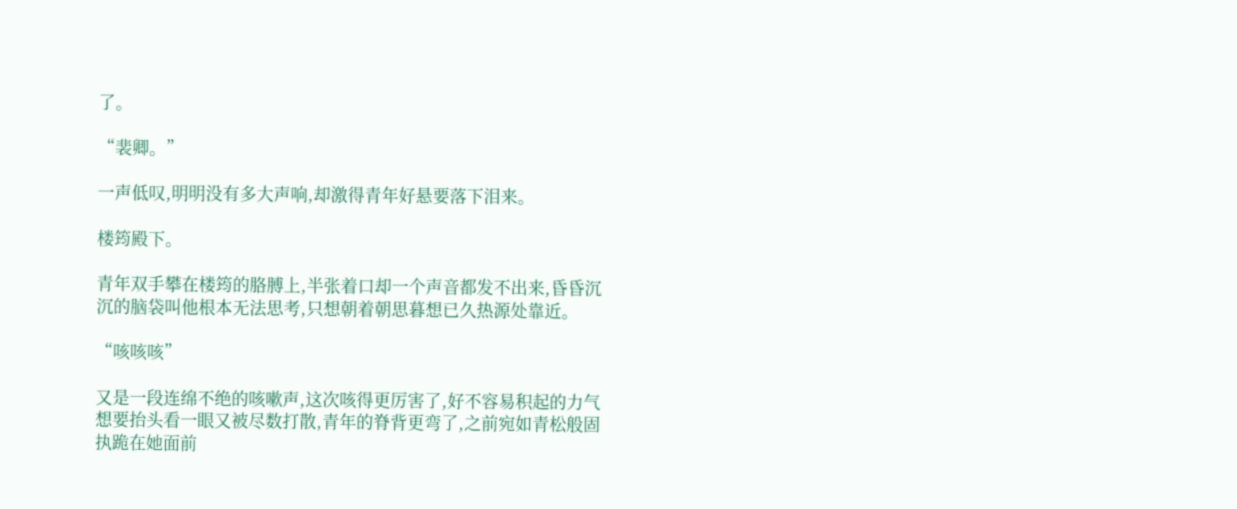了。

“裴卿。”

一声低叹,明明没有多大声响,却激得青年好悬要落下泪来。

楼筠殿下。

青年双手攀在楼筠的胳膊上,半张着口却一个声音都发不出来,昏昏沉沉的脑袋叫他根本无法思考,只想朝着朝思暮想已久热源处靠近。

“咳咳咳”

又是一段连绵不绝的咳嗽声,这次咳得更厉害了,好不容易积起的力气想要抬头看一眼又被尽数打散,青年的脊背更弯了,之前宛如青松般固执跪在她面前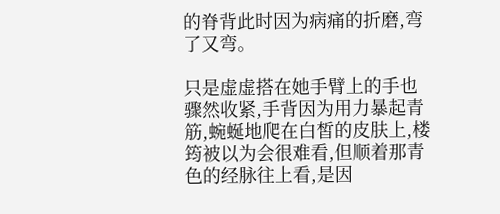的脊背此时因为病痛的折磨,弯了又弯。

只是虚虚搭在她手臂上的手也骤然收紧,手背因为用力暴起青筋,蜿蜒地爬在白皙的皮肤上,楼筠被以为会很难看,但顺着那青色的经脉往上看,是因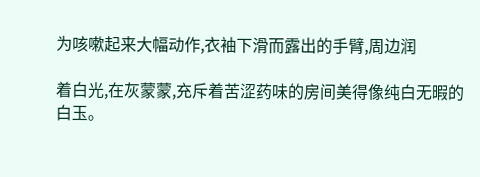为咳嗽起来大幅动作,衣袖下滑而露出的手臂,周边润

着白光,在灰蒙蒙,充斥着苦涩药味的房间美得像纯白无暇的白玉。